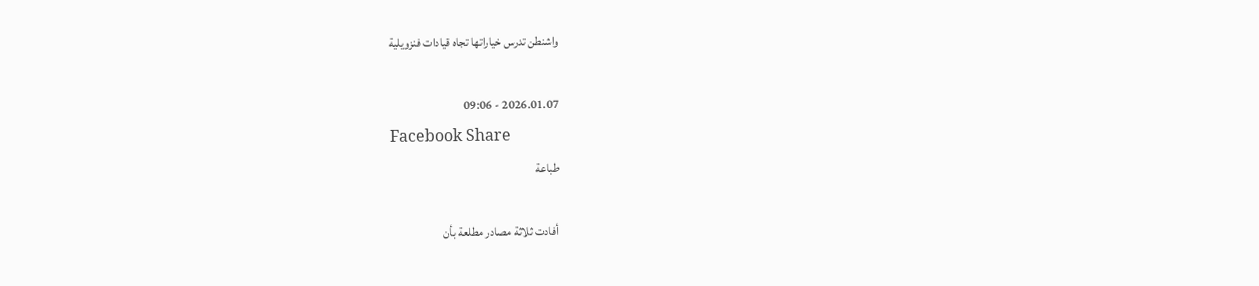واشنطن تدرس خياراتها تجاه قيادات فنزويلية

2026.01.07 - 09:06
Facebook Share
طباعة

 أفادت ثلاثة مصادر مطلعة بأن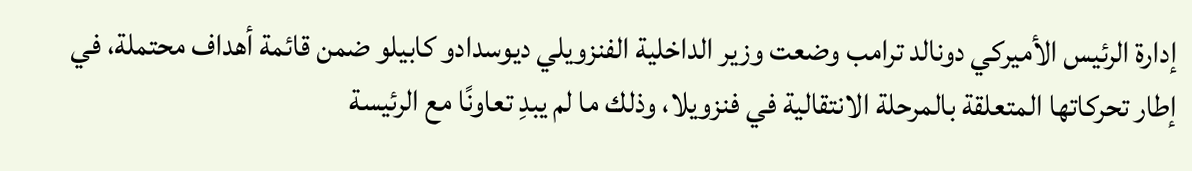إدارة الرئيس الأميركي دونالد ترامب وضعت وزير الداخلية الفنزويلي ديوسدادو كابيلو ضمن قائمة أهداف محتملة، في إطار تحركاتها المتعلقة بالمرحلة الانتقالية في فنزويلا، وذلك ما لم يبدِ تعاونًا مع الرئيسة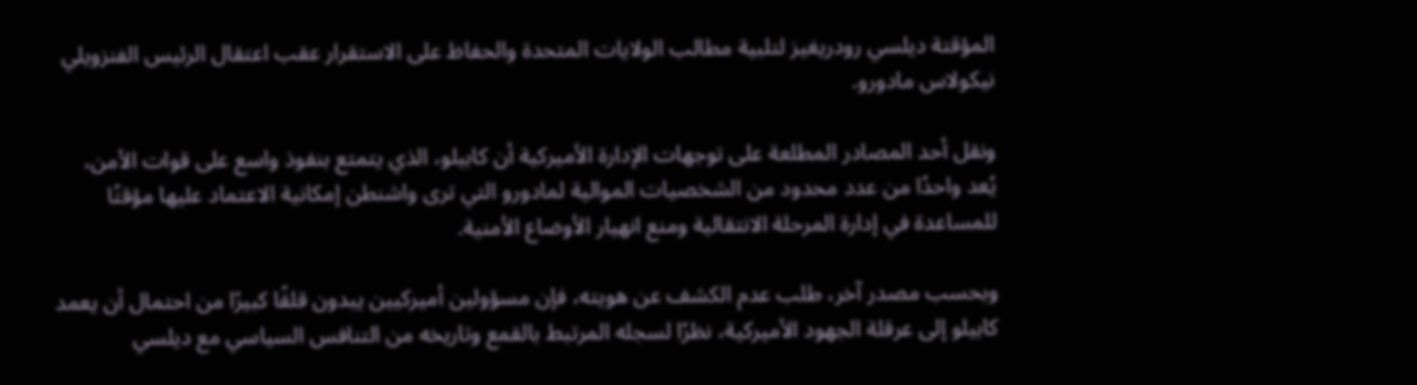المؤقتة ديلسي رودريغيز لتلبية مطالب الولايات المتحدة والحفاظ على الاستقرار عقب اعتقال الرئيس الفنزويلي نيكولاس مادورو.

ونقل أحد المصادر المطلعة على توجهات الإدارة الأميركية أن كابيلو، الذي يتمتع بنفوذ واسع على قوات الأمن، يُعد واحدًا من عدد محدود من الشخصيات الموالية لمادورو التي ترى واشنطن إمكانية الاعتماد عليها مؤقتًا للمساعدة في إدارة المرحلة الانتقالية ومنع انهيار الأوضاع الأمنية.

وبحسب مصدر آخر، طلب عدم الكشف عن هويته، فإن مسؤولين أميركيين يبدون قلقًا كبيرًا من احتمال أن يعمد كابيلو إلى عرقلة الجهود الأميركية، نظرًا لسجله المرتبط بالقمع وتاريخه من التنافس السياسي مع ديلسي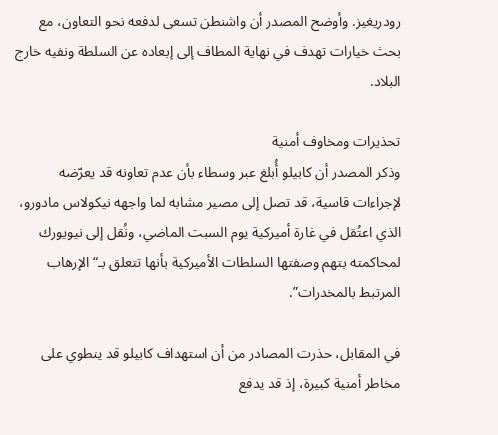رودريغيز. وأوضح المصدر أن واشنطن تسعى لدفعه نحو التعاون، مع بحث خيارات تهدف في نهاية المطاف إلى إبعاده عن السلطة ونفيه خارج البلاد.

تحذيرات ومخاوف أمنية
وذكر المصدر أن كابيلو أُبلغ عبر وسطاء بأن عدم تعاونه قد يعرّضه لإجراءات قاسية، قد تصل إلى مصير مشابه لما واجهه نيكولاس مادورو، الذي اعتُقل في غارة أميركية يوم السبت الماضي، ونُقل إلى نيويورك لمحاكمته بتهم وصفتها السلطات الأميركية بأنها تتعلق بـ“الإرهاب المرتبط بالمخدرات”.

في المقابل، حذرت المصادر من أن استهداف كابيلو قد ينطوي على مخاطر أمنية كبيرة، إذ قد يدفع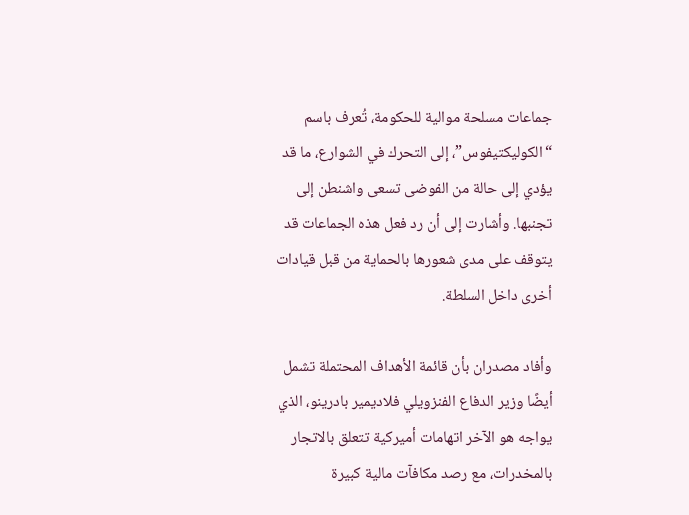جماعات مسلحة موالية للحكومة، تُعرف باسم “الكوليكتيفوس”، إلى التحرك في الشوارع، ما قد يؤدي إلى حالة من الفوضى تسعى واشنطن إلى تجنبها. وأشارت إلى أن رد فعل هذه الجماعات قد يتوقف على مدى شعورها بالحماية من قبل قيادات أخرى داخل السلطة.

وأفاد مصدران بأن قائمة الأهداف المحتملة تشمل أيضًا وزير الدفاع الفنزويلي فلاديمير بادرينو، الذي يواجه هو الآخر اتهامات أميركية تتعلق بالاتجار بالمخدرات، مع رصد مكافآت مالية كبيرة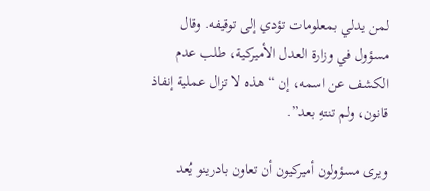لمن يدلي بمعلومات تؤدي إلى توقيفه. وقال مسؤول في وزارة العدل الأميركية، طلب عدم الكشف عن اسمه، إن “هذه لا تزال عملية إنفاذ قانون، ولم تنتهِ بعد”.

ويرى مسؤولون أميركيون أن تعاون بادرينو يُعد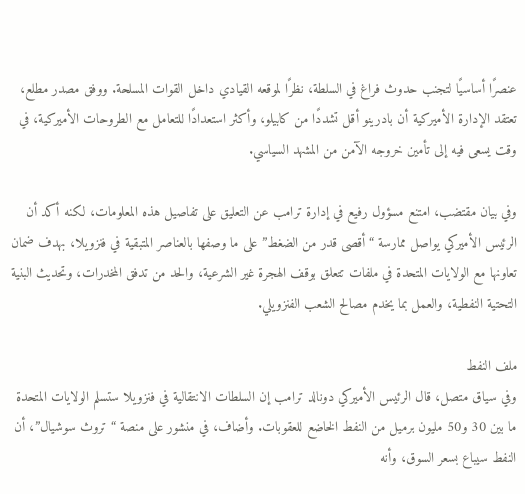عنصرًا أساسيًا لتجنب حدوث فراغ في السلطة، نظرًا لموقعه القيادي داخل القوات المسلحة. ووفق مصدر مطلع، تعتقد الإدارة الأميركية أن بادرينو أقل تشددًا من كابيلو، وأكثر استعدادًا للتعامل مع الطروحات الأميركية، في وقت يسعى فيه إلى تأمين خروجه الآمن من المشهد السياسي.

وفي بيان مقتضب، امتنع مسؤول رفيع في إدارة ترامب عن التعليق على تفاصيل هذه المعلومات، لكنه أكد أن الرئيس الأميركي يواصل ممارسة “أقصى قدر من الضغط” على ما وصفها بالعناصر المتبقية في فنزويلا، بهدف ضمان تعاونها مع الولايات المتحدة في ملفات تتعلق بوقف الهجرة غير الشرعية، والحد من تدفق المخدرات، وتحديث البنية التحتية النفطية، والعمل بما يخدم مصالح الشعب الفنزويلي.

ملف النفط
وفي سياق متصل، قال الرئيس الأميركي دونالد ترامب إن السلطات الانتقالية في فنزويلا ستسلم الولايات المتحدة ما بين 30 و50 مليون برميل من النفط الخاضع للعقوبات. وأضاف، في منشور على منصة “تروث سوشيال”، أن النفط سيباع بسعر السوق، وأنه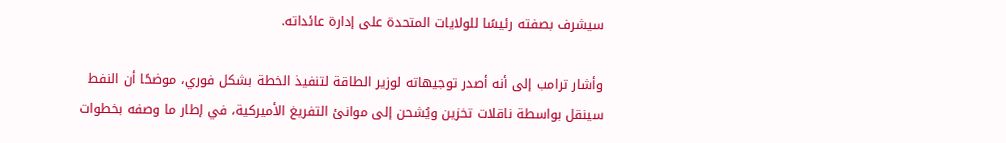سيشرف بصفته رئيسًا للولايات المتحدة على إدارة عائداته.

وأشار ترامب إلى أنه أصدر توجيهاته لوزير الطاقة لتنفيذ الخطة بشكل فوري، موضحًا أن النفط سينقل بواسطة ناقلات تخزين ويُشحن إلى موانئ التفريغ الأميركية، في إطار ما وصفه بخطوات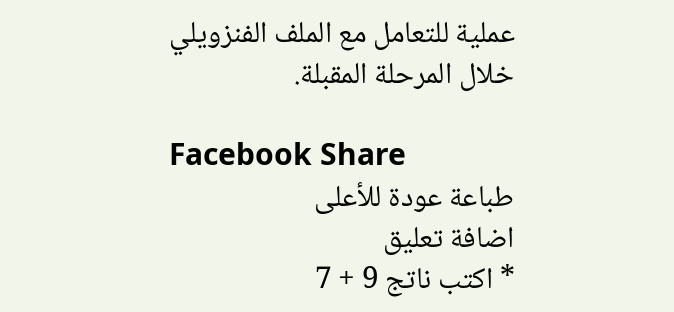عملية للتعامل مع الملف الفنزويلي خلال المرحلة المقبلة.

Facebook Share
طباعة عودة للأعلى
اضافة تعليق
* اكتب ناتج 9 + 7